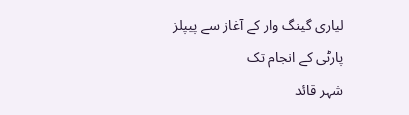لیاری گینگ وار کے آغاز سے پیپلز پارٹی کے انجام تک
شہر قائد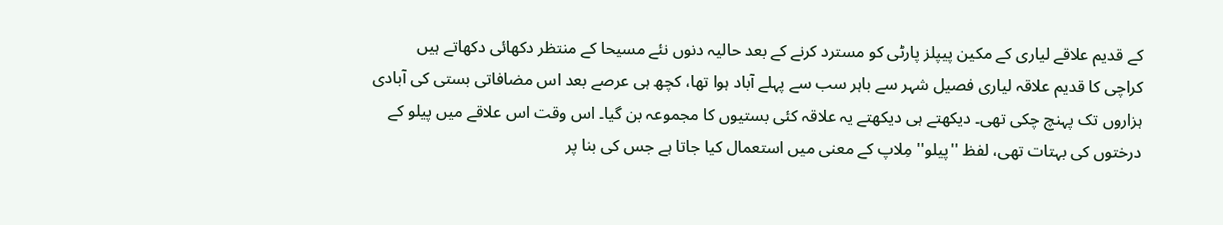کے قدیم علاقے لیاری کے مکین پیپلز پارٹی کو مسترد کرنے کے بعد حالیہ دنوں نئے مسیحا کے منتظر دکھائی دکھاتے ہیں
کراچی کا قدیم علاقہ لیاری فصیل شہر سے باہر سب سے پہلے آباد ہوا تھا، کچھ ہی عرصے بعد اس مضافاتی بستی کی آبادی ہزاروں تک پہنچ چکی تھی۔ دیکھتے ہی دیکھتے یہ علاقہ کئی بستیوں کا مجموعہ بن گیا۔ اس وقت اس علاقے میں پیلو کے درختوں کی بہتات تھی، لفظ ''پیلو'' مِلاپ کے معنی میں استعمال کیا جاتا ہے جس کی بنا پر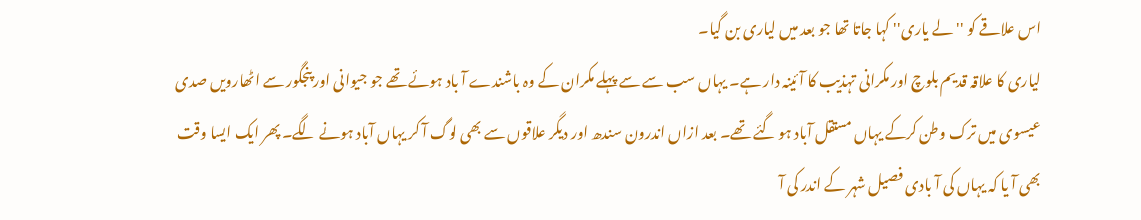اس علاقے کو ''لے یاری'' کہا جاتا تھا جو بعد میں لیاری بن گیا۔
لیاری کا علاقہ قدیم بلوچ اور مکرانی تہذیب کا آئینہ دار ہے۔ یہاں سب سے سے پہلے مکران کے وہ باشندے آ باد ہوئے تھے جو جیوانی اور پنجگور سے اٹھارویں صدی عیسوی میں ترک وطن کرکے یہاں مستقل آباد ہو گئے تھے۔ بعد ازاں اندرون سندھ اور دیگر علاقوں سے بھی لوگ آ کر یہاں آباد ہونے لگے۔ پھر ایک ایسا وقت بھی آ یا کہ یہاں کی آ بادی فصیل شہر کے اندر کی آ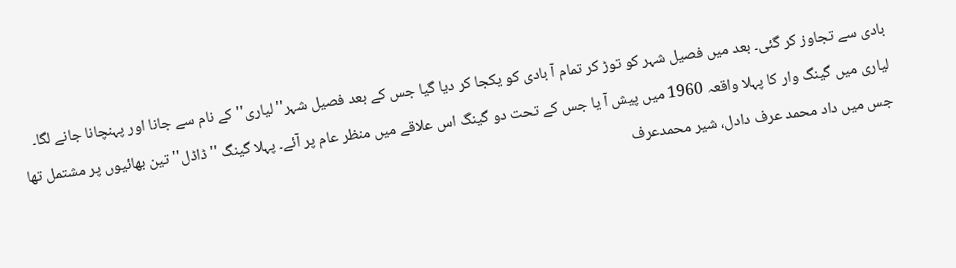بادی سے تجاوز کر گئی۔ بعد میں فصیل شہر کو توڑ کر تمام آ بادی کو یکجا کر دیا گیا جس کے بعد فصیل شہر''لیاری'' کے نام سے جانا اور پہنچانا جانے لگا۔
لیاری میں گینگ وار کا پہلا واقعہ 1960 میں پیش آ یا جس کے تحت دو گینگ اس علاقے میں منظر عام پر آئے۔ پہلا گینگ ''ڈاڈل'' تین بھائیوں پر مشتمل تھا جس میں داد محمد عرف دادل، شیر محمدعرف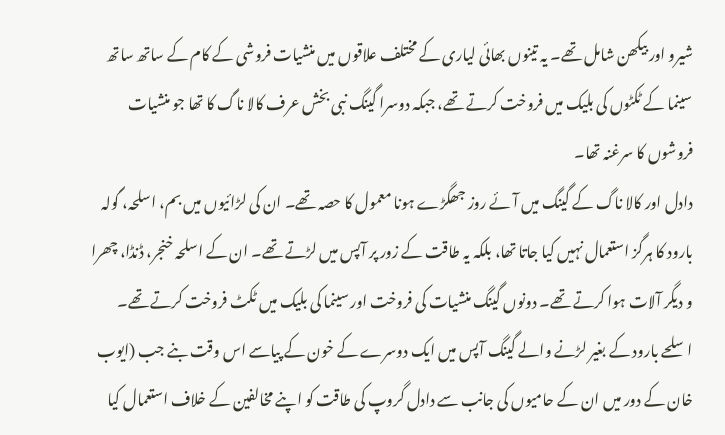شیرو اور بیکھن شامل تھے۔ یہ تینوں بھائی لیاری کے مختلف علاقوں میں منشیات فروشی کے کام کے ساتھ ساتھ سینما کے ٹکٹوں کی بلیک میں فروخت کرتے تھے، جبکہ دوسرا گینگ نبی بخش عرف کالا ناگ کا تھا جو منشیات فروشوں کا سرغنہ تھا۔
دادل اور کالا ناگ کے گینگ میں آ ئے روز جھگڑے ہونا معمول کا حصہ تھے۔ ان کی لڑائیوں میں بم، اسلحہ، گولہ بارود کا ہرگز استعمال نہیں کیا جاتا تھا، بلکہ یہ طاقت کے زور پر آپس میں لڑتے تھے۔ ان کے اسلحہ خنجر، ڈنڈا، چھرا و دیگر آلات ہوا کرتے تھے۔ دونوں گینگ منشیات کی فروخت اور سینما کی بلیک میں ٹکٹ فروخت کرتے تھے۔ اسلحے بارود کے بغیر لڑنے والے گینگ آپس میں ایک دوسرے کے خون کے پیاسے اس وقت بنے جب (ایوب خان کے دور میں ان کے حامیوں کی جانب سے دادل گروپ کی طاقت کو اپنے مخالفین کے خلاف استعمال کیا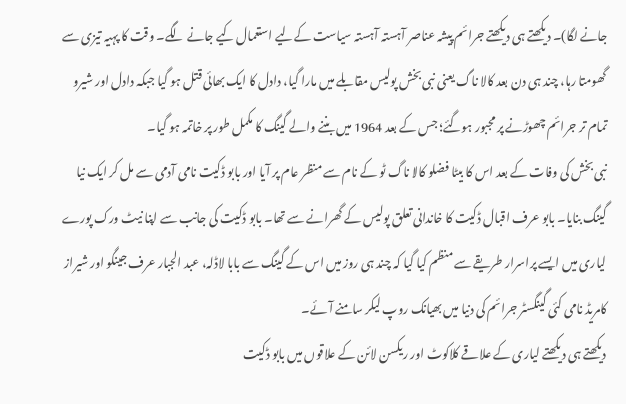جانے لگا)۔ دیکھتے ہی دیکھتے جرائم پیشہ عناصر آہستہ آہستہ سیاست کےلیے استعمال کیے جانے لگے۔ وقت کا پہیہ تیزی سے گھومتا رہا، چند ہی دن بعد کالا ناگ یعنی نبی بخش پولیس مقابلے میں مارا گیا، دادل کا ایک بھائی قتل ہو گیا جبکہ دادل اور شیرو تمام تر جرائم چھوڑنے پر مجبور ہوگئے؛ جس کے بعد 1964 میں بننے والے گینگ کا مکمل طور پر خاتمہ ہو گیا۔
نبی بخش کی وفات کے بعد اس کا بیٹا فضلو کالا ناگ ٹو کے نام سے منظر عام پر آیا اور بابو ڈکیت نامی آدمی سے مل کر ایک نیا گینگ بنایا۔ بابو عرف اقبال ڈکیت کا خاندانی تعلق پولیس کے گھرانے سے تھا۔ بابو ڈکیت کی جانب سے اپنا نیٹ ورک پورے لیاری میں ایسے پراسرار طریقے سے منظم کیا گیا کہ چند ہی روز میں اس کے گینگ سے بابا لاڈلہ، عبد الجبار عرف جینگو اور شیراز کامریڈ نامی کئی گینگسٹر جرائم کی دنیا میں بھیانک روپ لیکر سامنے آ ئے۔
دیکھتے ہی دیکھتے لیاری کے علاقے کلاکوٹ اور ریکسن لائن کے علاقوں میں بابو ڈکیت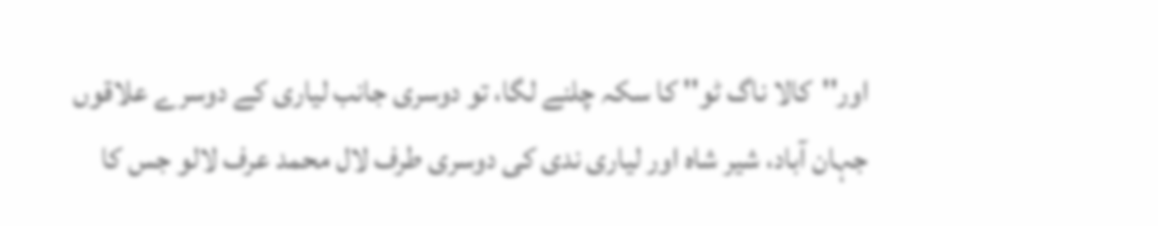اور''کالا ناگ ٹو'' کا سکہ چلنے لگا، تو دوسری جانب لیاری کے دوسرے علاقوں جہان آباد، شیر شاہ اور لیاری ندی کی دوسری طرف لال محمد عرف لالو جس کا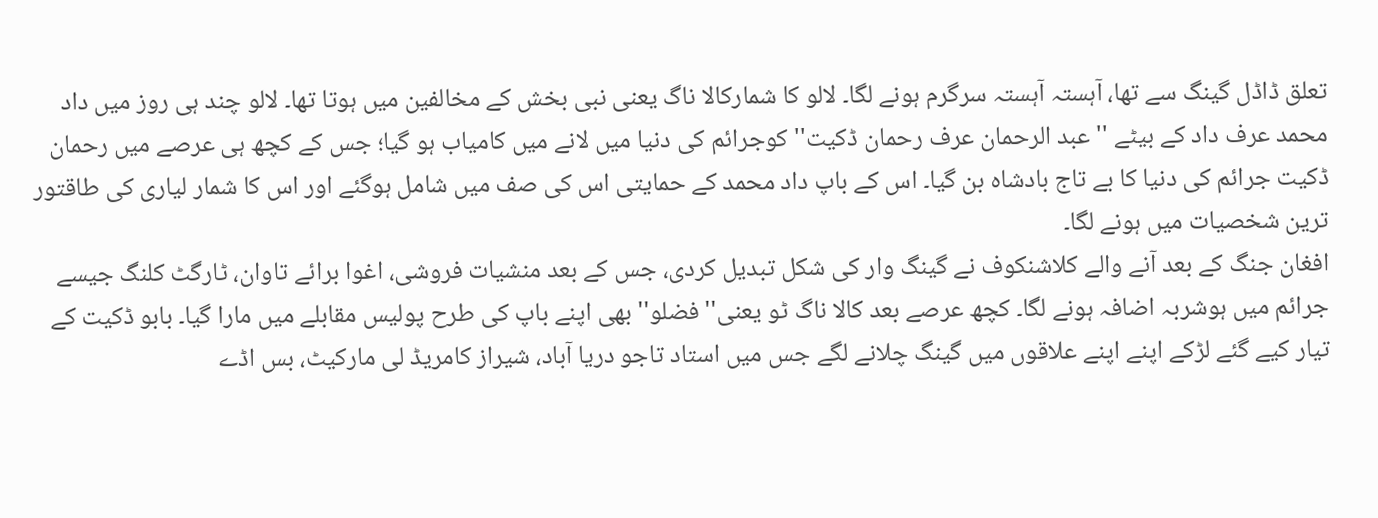تعلق ڈاڈل گینگ سے تھا، آہستہ آہستہ سرگرم ہونے لگا۔ لالو کا شمارکالا ناگ یعنی نبی بخش کے مخالفین میں ہوتا تھا۔ لالو چند ہی روز میں داد محمد عرف داد کے بیٹے ''عبد الرحمان عرف رحمان ڈکیت'' کوجرائم کی دنیا میں لانے میں کامیاب ہو گیا؛ جس کے کچھ ہی عرصے میں رحمان ڈکیت جرائم کی دنیا کا بے تاج بادشاہ بن گیا۔ اس کے باپ داد محمد کے حمایتی اس کی صف میں شامل ہوگئے اور اس کا شمار لیاری کی طاقتور ترین شخصیات میں ہونے لگا۔
افغان جنگ کے بعد آنے والے کلاشنکوف نے گینگ وار کی شکل تبدیل کردی، جس کے بعد منشیات فروشی، اغوا برائے تاوان، ٹارگٹ کلنگ جیسے جرائم میں ہوشربہ اضافہ ہونے لگا۔ کچھ عرصے بعد کالا ناگ ٹو یعنی''فضلو'' بھی اپنے باپ کی طرح پولیس مقابلے میں مارا گیا۔ بابو ڈکیت کے تیار کیے گئے لڑکے اپنے اپنے علاقوں میں گینگ چلانے لگے جس میں استاد تاجو دریا آباد، شیراز کامریڈ لی مارکیٹ، بس اڈے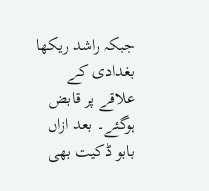جبکہ راشد ریکھا بغدادی کے علاقے پر قابض ہوگئے۔ بعد ازاں بابو ڈکیت بھی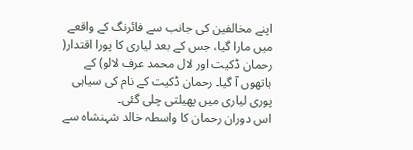اپنے مخالفین کی جانب سے فائرنگ کے واقعے میں مارا گیا، جس کے بعد لیاری کا پورا اقتدار( رحمان ڈکیت اور لال محمد عرف لالو) کے ہاتھوں آ گیا۔ رحمان ڈکیت کے نام کی سیاہی پوری لیاری میں پھیلتی چلی گئی۔
اس دوران رحمان کا واسطہ خالد شہنشاہ سے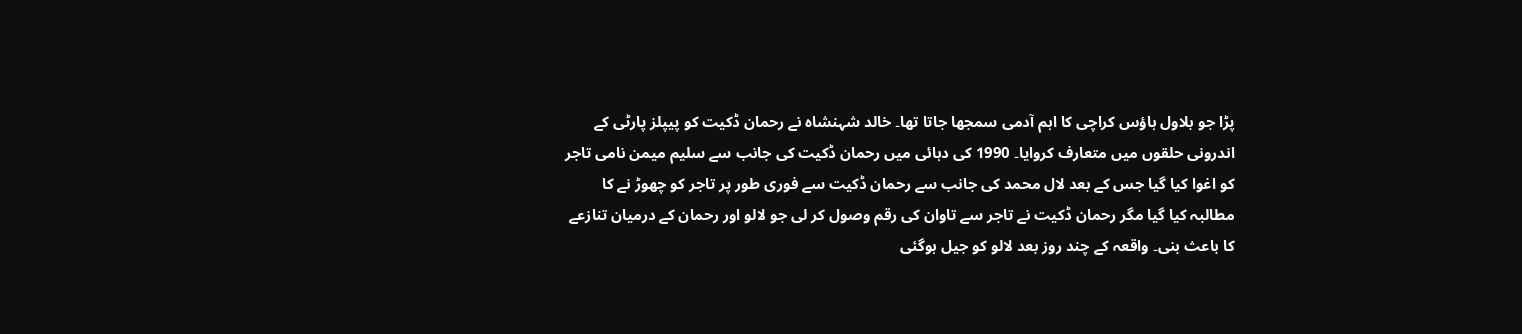پڑا جو بلاول ہاؤس کراچی کا اہم آدمی سمجھا جاتا تھا۔ خالد شہنشاہ نے رحمان ڈکیت کو پیپلز پارٹی کے اندرونی حلقوں میں متعارف کروایا۔ 1990 کی دہائی میں رحمان ڈکیت کی جانب سے سلیم میمن نامی تاجر کو اغوا کیا گیا جس کے بعد لال محمد کی جانب سے رحمان ڈکیت سے فوری طور پر تاجر کو چھوڑ نے کا مطالبہ کیا گیا مگر رحمان ڈکیت نے تاجر سے تاوان کی رقم وصول کر لی جو لالو اور رحمان کے درمیان تنازعے کا باعث بنی۔ واقعہ کے چند روز بعد لالو کو جیل ہوگئی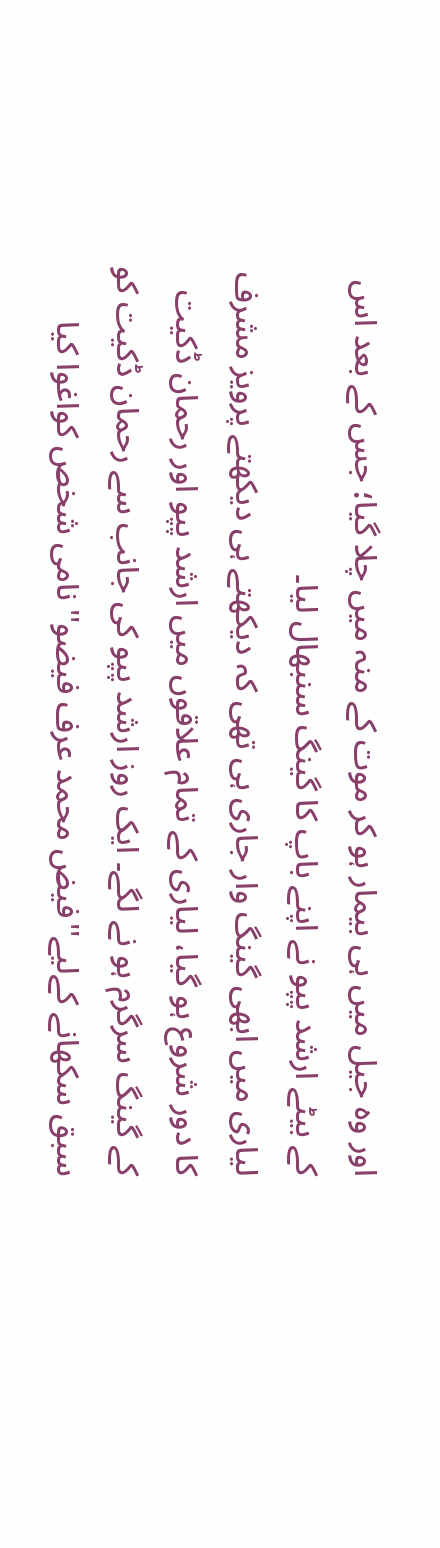اور وہ جیل میں ہی بیمار ہو کر موت کے منہ میں چلا گیا؛ جس کے بعد اس کے بیٹے ارشد پپو نے اپنے باپ کا گینگ سنبھال لیا۔
لیاری میں ابھی گینگ وار جاری ہی تھی کہ دیکھتے ہی دیکھتے پرویز مشرف کا دور شروع ہو گیا، لیاری کے تمام علاقوں میں ارشد پپو اور رحمان ڈکیت کے گینگ سرگرم ہو نے لگے۔ ایک روز ارشد پپو کی جانب سے رحمان ڈکیت کو سبق سکھانے کےلیے''فیض محمد عرف فیضو'' نامی شخص کواغوا کیا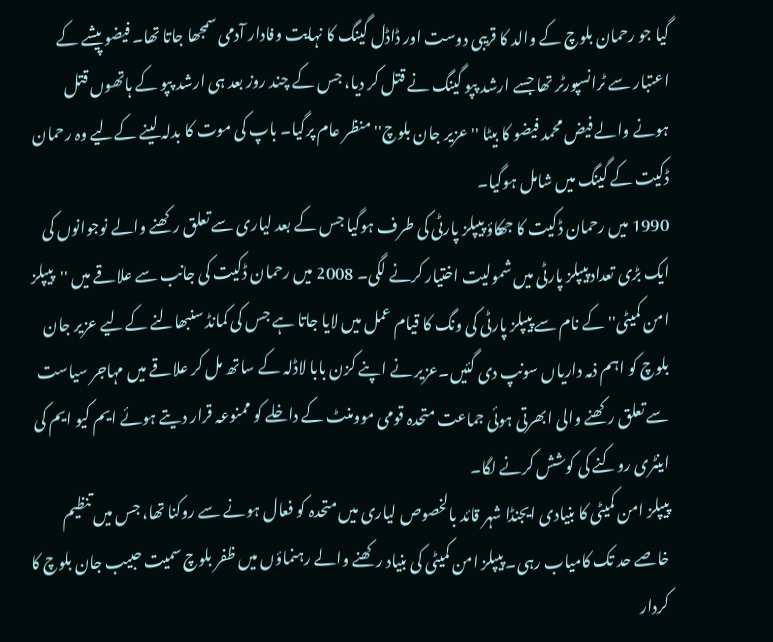گیا جو رحمان بلوچ کے والد کا قریبی دوست اور ڈاڈل گینگ کا نہایت وفادار آدمی سمجھا جاتا تھا۔ فیضو پیشے کے اعتبار سے ٹرانسپورٹر تھا جسے ارشد پپو گینگ نے قتل کر دیا، جس کے چند روز بعد ہی ارشد پپو کے ہاتھوں قتل ہونے والے فیض محمد فیضو کا بیٹا ''عزیر جان بلوچ''منظر عام پرگیا۔ باپ کی موت کا بدلہ لینے کےلیے وہ رحمان ڈکیت کے گینگ میں شامل ہوگیا۔
1990 میں رحمان ڈکیت کا جھکاؤ پیپلز پارٹی کی طرف ہوگیا جس کے بعد لیاری سے تعلق رکھنے والے نوجوانوں کی ایک بڑی تعداد پیپلز پارٹی میں شمولیت اختیار کرنے لگی۔ 2008 میں رحمان ڈکیت کی جانب سے علاقے میں ''پیپلز امن کمیٹی'' کے نام سے پیپلز پارٹی کی ونگ کا قیام عمل میں لایا جاتا ہے جس کی کمانڈ سنبھالنے کےلیے عزیر جان بلوچ کو اہم ذمہ داریاں سونپ دی گئیں۔عزیر نے اپنے کزن بابا لاڈلہ کے ساتھ مل کر علاقے میں مہاجر سیاست سے تعلق رکھنے والی ابھرتی ہوئی جماعت متحدہ قومی موومنٹ کے داخلے کو ممنوعہ قرار دیتے ہوئے ایم کیو ایم کی اینٹری روکنے کی کوشش کرنے لگا۔
پیپلز امن کمیٹی کا بنیادی ایجنڈا شہر قائد بالخصوص لیاری میں متحدہ کو فعال ہونے سے روکنا تھا، جس میں تنظیم خاصے حد تک کامیاب رہی۔ پیپلز امن کمیٹی کی بنیاد رکھنے والے رہنماؤں میں ظفر بلوچ سمیت حبیب جان بلوچ کا کردار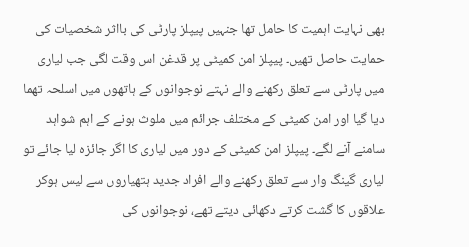بھی نہایت اہمیت کا حامل تھا جنہیں پیپلز پارٹی کی بااثر شخصیات کی حمایت حاصل تھیں۔ پیپلز امن کمیٹی پر قدغن اس وقت لگی جب لیاری میں پارٹی سے تعلق رکھنے والے نہتے نوجوانوں کے ہاتھوں میں اسلحہ تھما دیا گیا اور امن کمیٹی کے مختلف جرائم میں ملوث ہونے کے اہم شواہد سامنے آنے لگے۔ پیپلز امن کمیٹی کے دور میں لیاری کا اگر جائزہ لیا جائے تو لیاری گینگ وار سے تعلق رکھنے والے افراد جدید ہتھیاروں سے لیس ہوکر علاقوں کا گشت کرتے دکھائی دیتے تھے، نوجوانوں کی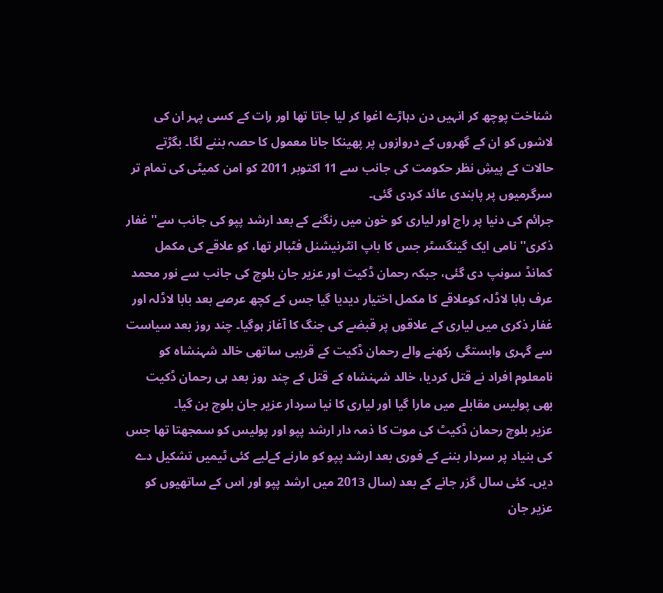شناخت پوچھ کر انہیں دن دہاڑے اغوا کر لیا جاتا تھا اور رات کے کسی پہر ان کی لاشوں کو ان کے گھروں کے دروازوں پر پھینکا جانا معمول کا حصہ بننے لگا۔ بگڑتے حالات کے پیشِ نظر حکومت کی جانب سے 11 اکتوبر 2011 کو امن کمیٹی کی تمام تر سرگرمیوں پر پابندی عائد کردی گئی۔
جرائم کی دنیا پر راج اور لیاری کو خون میں رنگنے کے بعد ارشد پپو کی جانب سے''غفار ذکری'' نامی ایک گینگسٹر جس کا باپ انٹرنیشنل فٹبالر تھا، کو علاقے کی مکمل کمانڈ سونپ دی گئی، جبکہ رحمان ڈکیت اور عزیر جان بلوچ کی جانب سے نور محمد عرف بابا لاڈلہ کوعلاقے کا مکمل اختیار دیدیا گیا جس کے کچھ عرصے بعد بابا لاڈلہ اور غفار ذکری میں لیاری کے علاقوں پر قبضے کی جنگ کا آغاز ہوگیا۔ چند روز بعد سیاست سے گہری وابستگی رکھنے والے رحمان ڈکیت کے قریبی ساتھی خالد شہنشاہ کو نامعلوم افراد نے قتل کردیا، خالد شہنشاہ کے قتل کے چند روز بعد ہی رحمان ڈکیت بھی پولیس مقابلے میں مارا گیا اور لیاری کا نیا سردار عزیر جان بلوچ بن گیا۔
عزیر بلوچ رحمان ڈکیٹ کی موت کا ذمہ دار ارشد پپو اور پولیس کو سمجھتا تھا جس کی بنیاد پر سردار بننے کے فوری بعد ارشد پپو کو مارنے کےلیے کئی ٹیمیں تشکیل دے دیں۔ کئی سال گزر جانے کے بعد (سال 2013 میں ارشد پپو اور اس کے ساتھیوں کو عزیر جان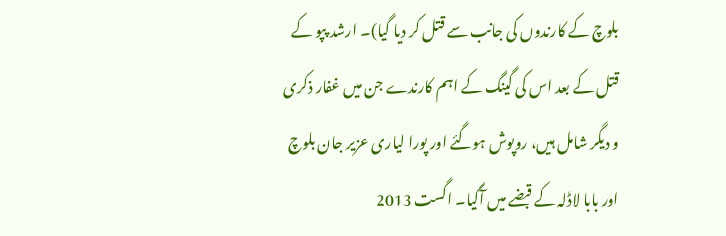بلوچ کے کارندوں کی جانب سے قتل کر دیا گیا)۔ ارشد پپو کے قتل کے بعد اس کی گینگ کے اہم کارندے جن میں غفار ذکری و دیگر شامل ہیں، روپوش ہوگئے اور پورا لیاری عزیر جان بلوچ اور بابا لاڈلہ کے قبضے میں آگیا۔ اگست 2013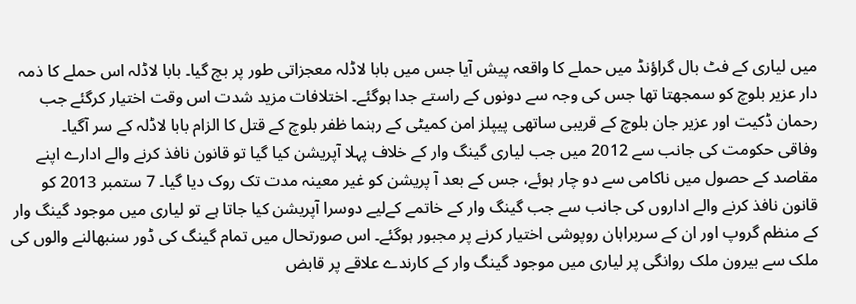میں لیاری کے فٹ بال گراؤنڈ میں حملے کا واقعہ پیش آیا جس میں بابا لاڈلہ معجزاتی طور پر بچ گیا۔ بابا لاڈلہ اس حملے کا ذمہ دار عزیر بلوچ کو سمجھتا تھا جس کی وجہ سے دونوں کے راستے جدا ہوگئے۔ اختلافات مزید شدت اس وقت اختیار کرگئے جب رحمان ڈکیت اور عزیر جان بلوچ کے قریبی ساتھی پیپلز امن کمیٹی کے رہنما ظفر بلوچ کے قتل کا الزام بابا لاڈلہ کے سر آگیا۔
وفاقی حکومت کی جانب سے 2012 میں جب لیاری گینگ وار کے خلاف پہلا آپریشن کیا گیا تو قانون نافذ کرنے والے ادارے اپنے مقاصد کے حصول میں ناکامی سے دو چار ہوئے، جس کے بعد آ پریشن کو غیر معینہ مدت تک روک دیا گیا۔ 7 ستمبر 2013 کو قانون نافذ کرنے والے اداروں کی جانب سے جب گینگ وار کے خاتمے کےلیے دوسرا آپریشن کیا جاتا ہے تو لیاری میں موجود گینگ وار کے منظم گروپ اور ان کے سربراہان روپوشی اختیار کرنے پر مجبور ہوگئے۔ اس صورتحال میں تمام گینگ کی ڈور سنبھالنے والوں کی ملک سے بیرون ملک روانگی پر لیاری میں موجود گینگ وار کے کارندے علاقے پر قابض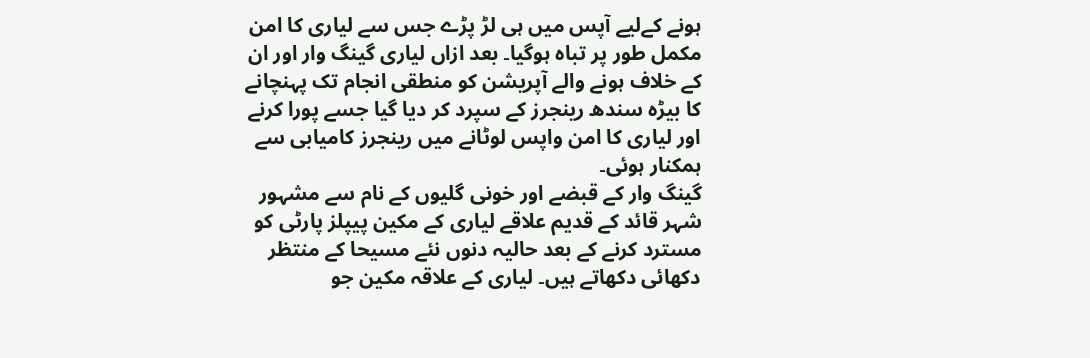ہونے کےلیے آپس میں ہی لڑ پڑے جس سے لیاری کا امن مکمل طور پر تباہ ہوگیا۔ بعد ازاں لیاری گینگ وار اور ان کے خلاف ہونے والے آپریشن کو منطقی انجام تک پہنچانے کا بیڑہ سندھ رینجرز کے سپرد کر دیا گیا جسے پورا کرنے اور لیاری کا امن واپس لوٹانے میں رینجرز کامیابی سے ہمکنار ہوئی۔
گینگ وار کے قبضے اور خونی گلیوں کے نام سے مشہور شہر قائد کے قدیم علاقے لیاری کے مکین پیپلز پارٹی کو مسترد کرنے کے بعد حالیہ دنوں نئے مسیحا کے منتظر دکھائی دکھاتے ہیں۔ لیاری کے علاقہ مکین جو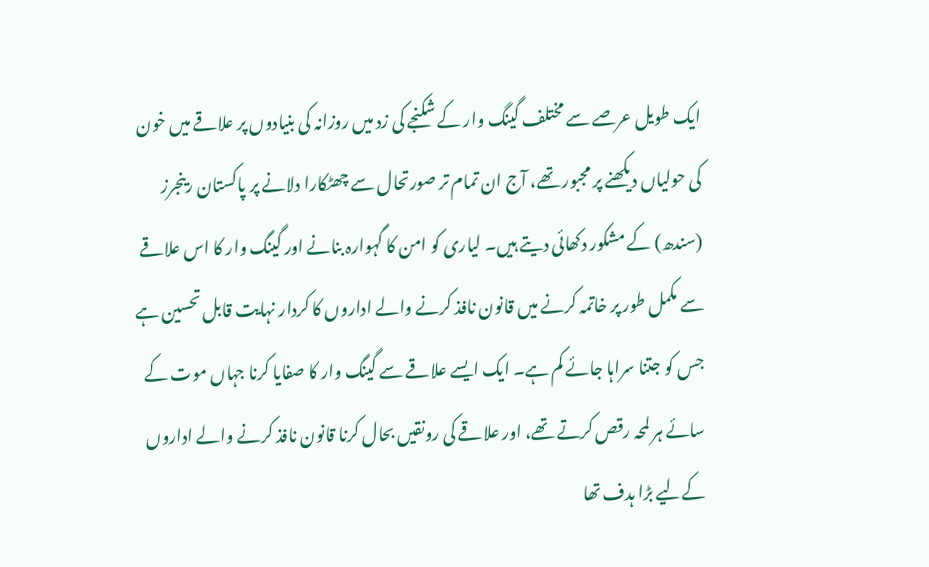ایک طویل عرصے سے مختلف گینگ وار کے شکنجے کی زد میں روزانہ کی بنیادوں پر علاقے میں خون کی حولیاں دیکھنے پر مجبور تھے، آج ان تمام تر صورتحال سے چھٹکارا دلانے پر پاکستان رینجرز (سندھ) کے مشکور دکھائی دیتے ہیں۔ لیاری کو امن کا گہوارہ بنانے اور گینگ وار کا اس علاقے سے مکمل طور پر خاتمہ کرنے میں قانون نافذ کرنے والے اداروں کا کردار نہایت قابل تحسین ہے جس کو جتنا سراہا جائے کم ہے۔ ایک ایسے علاقے سے گینگ وار کا صفایا کرنا جہاں موت کے سائے ہر لمحہ رقص کرتے تھے، اور علاقے کی رونقیں بحال کرنا قانون نافذ کرنے والے اداروں کےلیے بڑا ہدف تھا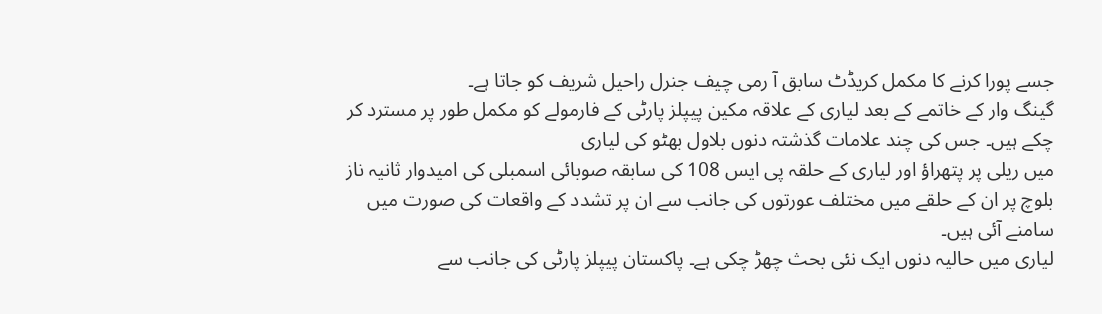جسے پورا کرنے کا مکمل کریڈٹ سابق آ رمی چیف جنرل راحیل شریف کو جاتا ہے۔
گینگ وار کے خاتمے کے بعد لیاری کے علاقہ مکین پیپلز پارٹی کے فارمولے کو مکمل طور پر مسترد کر چکے ہیں۔ جس کی چند علامات گذشتہ دنوں بلاول بھٹو کی لیاری
میں ریلی پر پتھراؤ اور لیاری کے حلقہ پی ایس 108 کی سابقہ صوبائی اسمبلی کی امیدوار ثانیہ ناز بلوچ پر ان کے حلقے میں مختلف عورتوں کی جانب سے ان پر تشدد کے واقعات کی صورت میں سامنے آئی ہیں۔
لیاری میں حالیہ دنوں ایک نئی بحث چھڑ چکی ہے۔ پاکستان پیپلز پارٹی کی جانب سے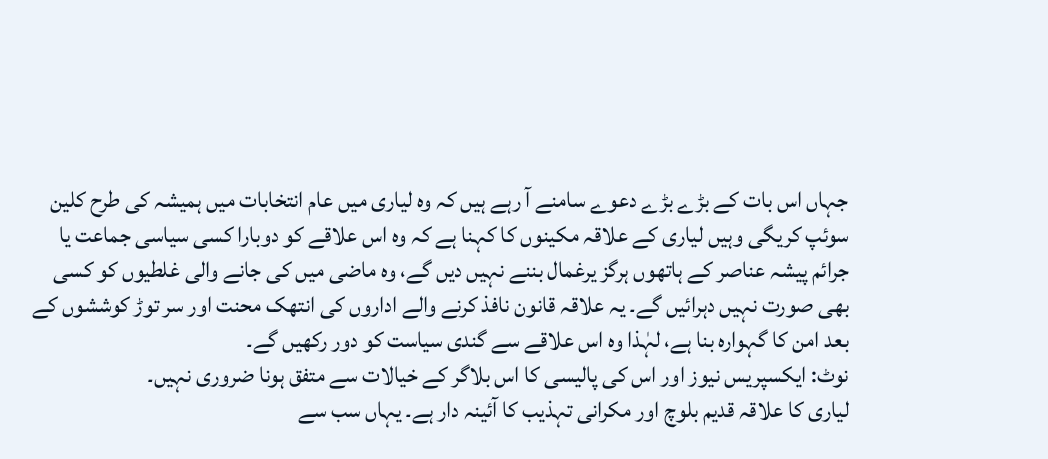جہاں اس بات کے بڑے بڑے دعوے سامنے آ رہے ہیں کہ وہ لیاری میں عام انتخابات میں ہمیشہ کی طرح کلین سوئپ کریگی وہیں لیاری کے علاقہ مکینوں کا کہنا ہے کہ وہ اس علاقے کو دوبارا کسی سیاسی جماعت یا جرائم پیشہ عناصر کے ہاتھوں ہرگز یرغمال بننے نہیں دیں گے، وہ ماضی میں کی جانے والی غلطیوں کو کسی بھی صورت نہیں دہرائیں گے۔ یہ علاقہ قانون نافذ کرنے والے اداروں کی انتھک محنت اور سر توڑ کوششوں کے بعد امن کا گہوارہ بنا ہے، لہٰذا وہ اس علاقے سے گندی سیاست کو دور رکھیں گے۔
نوٹ: ایکسپریس نیوز اور اس کی پالیسی کا اس بلاگر کے خیالات سے متفق ہونا ضروری نہیں۔
لیاری کا علاقہ قدیم بلوچ اور مکرانی تہذیب کا آئینہ دار ہے۔ یہاں سب سے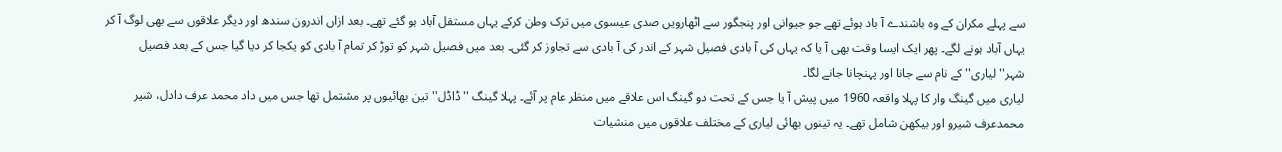سے پہلے مکران کے وہ باشندے آ باد ہوئے تھے جو جیوانی اور پنجگور سے اٹھارویں صدی عیسوی میں ترک وطن کرکے یہاں مستقل آباد ہو گئے تھے۔ بعد ازاں اندرون سندھ اور دیگر علاقوں سے بھی لوگ آ کر یہاں آباد ہونے لگے۔ پھر ایک ایسا وقت بھی آ یا کہ یہاں کی آ بادی فصیل شہر کے اندر کی آ بادی سے تجاوز کر گئی۔ بعد میں فصیل شہر کو توڑ کر تمام آ بادی کو یکجا کر دیا گیا جس کے بعد فصیل شہر''لیاری'' کے نام سے جانا اور پہنچانا جانے لگا۔
لیاری میں گینگ وار کا پہلا واقعہ 1960 میں پیش آ یا جس کے تحت دو گینگ اس علاقے میں منظر عام پر آئے۔ پہلا گینگ ''ڈاڈل'' تین بھائیوں پر مشتمل تھا جس میں داد محمد عرف دادل، شیر محمدعرف شیرو اور بیکھن شامل تھے۔ یہ تینوں بھائی لیاری کے مختلف علاقوں میں منشیات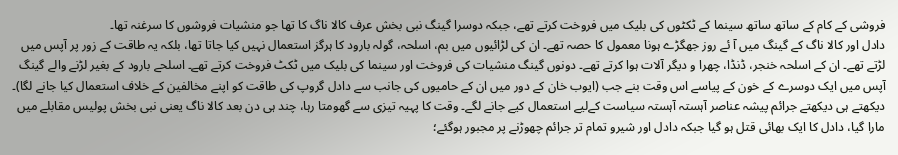فروشی کے کام کے ساتھ ساتھ سینما کے ٹکٹوں کی بلیک میں فروخت کرتے تھے، جبکہ دوسرا گینگ نبی بخش عرف کالا ناگ کا تھا جو منشیات فروشوں کا سرغنہ تھا۔
دادل اور کالا ناگ کے گینگ میں آ ئے روز جھگڑے ہونا معمول کا حصہ تھے۔ ان کی لڑائیوں میں بم، اسلحہ، گولہ بارود کا ہرگز استعمال نہیں کیا جاتا تھا، بلکہ یہ طاقت کے زور پر آپس میں لڑتے تھے۔ ان کے اسلحہ خنجر، ڈنڈا، چھرا و دیگر آلات ہوا کرتے تھے۔ دونوں گینگ منشیات کی فروخت اور سینما کی بلیک میں ٹکٹ فروخت کرتے تھے۔ اسلحے بارود کے بغیر لڑنے والے گینگ آپس میں ایک دوسرے کے خون کے پیاسے اس وقت بنے جب (ایوب خان کے دور میں ان کے حامیوں کی جانب سے دادل گروپ کی طاقت کو اپنے مخالفین کے خلاف استعمال کیا جانے لگا)۔ دیکھتے ہی دیکھتے جرائم پیشہ عناصر آہستہ آہستہ سیاست کےلیے استعمال کیے جانے لگے۔ وقت کا پہیہ تیزی سے گھومتا رہا، چند ہی دن بعد کالا ناگ یعنی نبی بخش پولیس مقابلے میں مارا گیا، دادل کا ایک بھائی قتل ہو گیا جبکہ دادل اور شیرو تمام تر جرائم چھوڑنے پر مجبور ہوگئے؛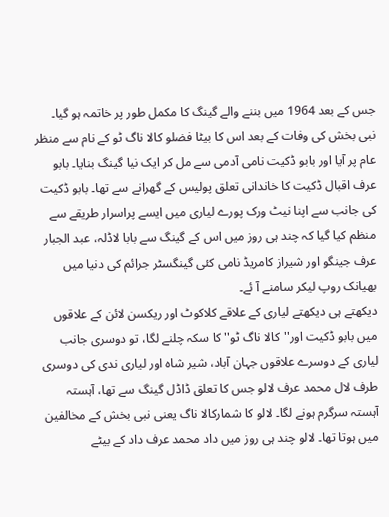جس کے بعد 1964 میں بننے والے گینگ کا مکمل طور پر خاتمہ ہو گیا۔
نبی بخش کی وفات کے بعد اس کا بیٹا فضلو کالا ناگ ٹو کے نام سے منظر عام پر آیا اور بابو ڈکیت نامی آدمی سے مل کر ایک نیا گینگ بنایا۔ بابو عرف اقبال ڈکیت کا خاندانی تعلق پولیس کے گھرانے سے تھا۔ بابو ڈکیت کی جانب سے اپنا نیٹ ورک پورے لیاری میں ایسے پراسرار طریقے سے منظم کیا گیا کہ چند ہی روز میں اس کے گینگ سے بابا لاڈلہ، عبد الجبار عرف جینگو اور شیراز کامریڈ نامی کئی گینگسٹر جرائم کی دنیا میں بھیانک روپ لیکر سامنے آ ئے۔
دیکھتے ہی دیکھتے لیاری کے علاقے کلاکوٹ اور ریکسن لائن کے علاقوں میں بابو ڈکیت اور''کالا ناگ ٹو'' کا سکہ چلنے لگا، تو دوسری جانب لیاری کے دوسرے علاقوں جہان آباد، شیر شاہ اور لیاری ندی کی دوسری طرف لال محمد عرف لالو جس کا تعلق ڈاڈل گینگ سے تھا، آہستہ آہستہ سرگرم ہونے لگا۔ لالو کا شمارکالا ناگ یعنی نبی بخش کے مخالفین میں ہوتا تھا۔ لالو چند ہی روز میں داد محمد عرف داد کے بیٹے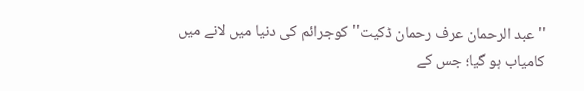''عبد الرحمان عرف رحمان ڈکیت'' کوجرائم کی دنیا میں لانے میں کامیاب ہو گیا؛ جس کے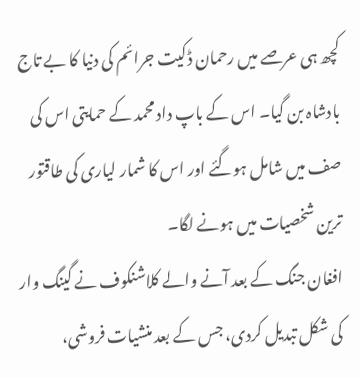کچھ ہی عرصے میں رحمان ڈکیت جرائم کی دنیا کا بے تاج بادشاہ بن گیا۔ اس کے باپ داد محمد کے حمایتی اس کی صف میں شامل ہوگئے اور اس کا شمار لیاری کی طاقتور ترین شخصیات میں ہونے لگا۔
افغان جنگ کے بعد آنے والے کلاشنکوف نے گینگ وار کی شکل تبدیل کردی، جس کے بعد منشیات فروشی،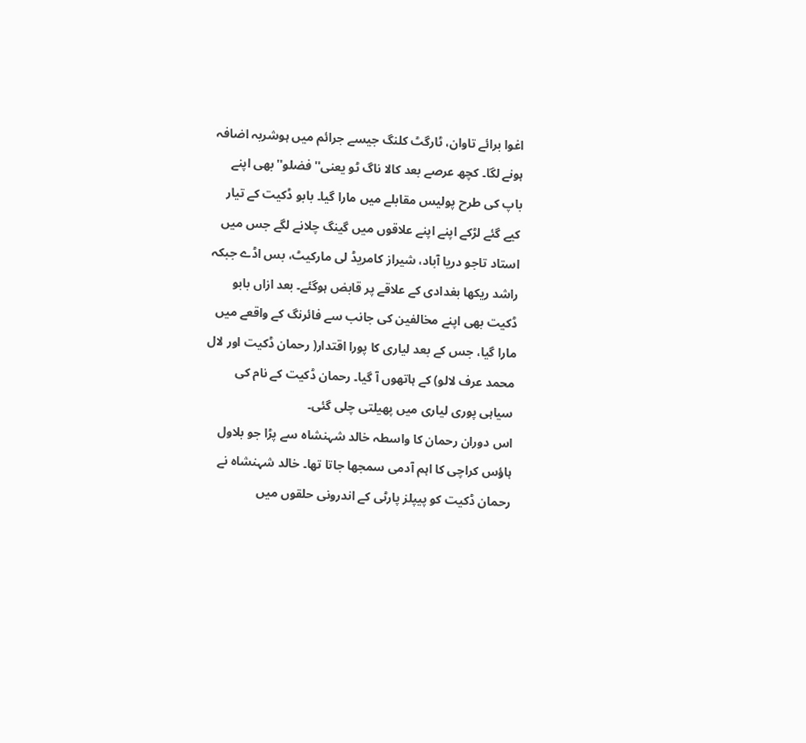اغوا برائے تاوان، ٹارگٹ کلنگ جیسے جرائم میں ہوشربہ اضافہ ہونے لگا۔ کچھ عرصے بعد کالا ناگ ٹو یعنی''فضلو'' بھی اپنے باپ کی طرح پولیس مقابلے میں مارا گیا۔ بابو ڈکیت کے تیار کیے گئے لڑکے اپنے اپنے علاقوں میں گینگ چلانے لگے جس میں استاد تاجو دریا آباد، شیراز کامریڈ لی مارکیٹ، بس اڈے جبکہ راشد ریکھا بغدادی کے علاقے پر قابض ہوگئے۔ بعد ازاں بابو ڈکیت بھی اپنے مخالفین کی جانب سے فائرنگ کے واقعے میں مارا گیا، جس کے بعد لیاری کا پورا اقتدار( رحمان ڈکیت اور لال محمد عرف لالو) کے ہاتھوں آ گیا۔ رحمان ڈکیت کے نام کی سیاہی پوری لیاری میں پھیلتی چلی گئی۔
اس دوران رحمان کا واسطہ خالد شہنشاہ سے پڑا جو بلاول ہاؤس کراچی کا اہم آدمی سمجھا جاتا تھا۔ خالد شہنشاہ نے رحمان ڈکیت کو پیپلز پارٹی کے اندرونی حلقوں میں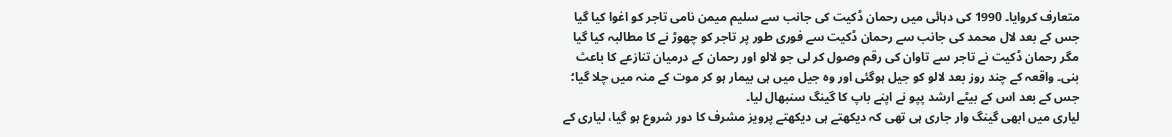متعارف کروایا۔ 1990 کی دہائی میں رحمان ڈکیت کی جانب سے سلیم میمن نامی تاجر کو اغوا کیا گیا جس کے بعد لال محمد کی جانب سے رحمان ڈکیت سے فوری طور پر تاجر کو چھوڑ نے کا مطالبہ کیا گیا مگر رحمان ڈکیت نے تاجر سے تاوان کی رقم وصول کر لی جو لالو اور رحمان کے درمیان تنازعے کا باعث بنی۔ واقعہ کے چند روز بعد لالو کو جیل ہوگئی اور وہ جیل میں ہی بیمار ہو کر موت کے منہ میں چلا گیا؛ جس کے بعد اس کے بیٹے ارشد پپو نے اپنے باپ کا گینگ سنبھال لیا۔
لیاری میں ابھی گینگ وار جاری ہی تھی کہ دیکھتے ہی دیکھتے پرویز مشرف کا دور شروع ہو گیا، لیاری کے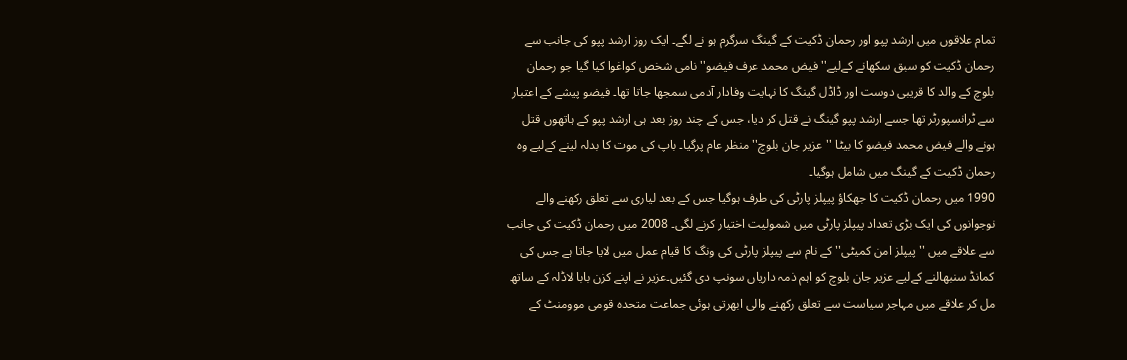تمام علاقوں میں ارشد پپو اور رحمان ڈکیت کے گینگ سرگرم ہو نے لگے۔ ایک روز ارشد پپو کی جانب سے رحمان ڈکیت کو سبق سکھانے کےلیے''فیض محمد عرف فیضو'' نامی شخص کواغوا کیا گیا جو رحمان بلوچ کے والد کا قریبی دوست اور ڈاڈل گینگ کا نہایت وفادار آدمی سمجھا جاتا تھا۔ فیضو پیشے کے اعتبار سے ٹرانسپورٹر تھا جسے ارشد پپو گینگ نے قتل کر دیا، جس کے چند روز بعد ہی ارشد پپو کے ہاتھوں قتل ہونے والے فیض محمد فیضو کا بیٹا ''عزیر جان بلوچ''منظر عام پرگیا۔ باپ کی موت کا بدلہ لینے کےلیے وہ رحمان ڈکیت کے گینگ میں شامل ہوگیا۔
1990 میں رحمان ڈکیت کا جھکاؤ پیپلز پارٹی کی طرف ہوگیا جس کے بعد لیاری سے تعلق رکھنے والے نوجوانوں کی ایک بڑی تعداد پیپلز پارٹی میں شمولیت اختیار کرنے لگی۔ 2008 میں رحمان ڈکیت کی جانب سے علاقے میں ''پیپلز امن کمیٹی'' کے نام سے پیپلز پارٹی کی ونگ کا قیام عمل میں لایا جاتا ہے جس کی کمانڈ سنبھالنے کےلیے عزیر جان بلوچ کو اہم ذمہ داریاں سونپ دی گئیں۔عزیر نے اپنے کزن بابا لاڈلہ کے ساتھ مل کر علاقے میں مہاجر سیاست سے تعلق رکھنے والی ابھرتی ہوئی جماعت متحدہ قومی موومنٹ کے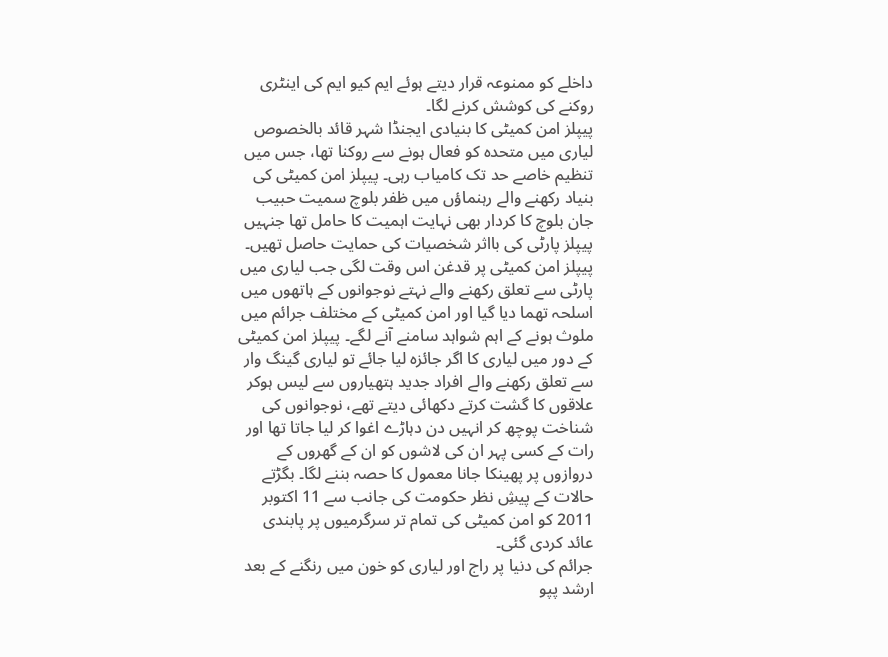داخلے کو ممنوعہ قرار دیتے ہوئے ایم کیو ایم کی اینٹری روکنے کی کوشش کرنے لگا۔
پیپلز امن کمیٹی کا بنیادی ایجنڈا شہر قائد بالخصوص لیاری میں متحدہ کو فعال ہونے سے روکنا تھا، جس میں تنظیم خاصے حد تک کامیاب رہی۔ پیپلز امن کمیٹی کی بنیاد رکھنے والے رہنماؤں میں ظفر بلوچ سمیت حبیب جان بلوچ کا کردار بھی نہایت اہمیت کا حامل تھا جنہیں پیپلز پارٹی کی بااثر شخصیات کی حمایت حاصل تھیں۔ پیپلز امن کمیٹی پر قدغن اس وقت لگی جب لیاری میں پارٹی سے تعلق رکھنے والے نہتے نوجوانوں کے ہاتھوں میں اسلحہ تھما دیا گیا اور امن کمیٹی کے مختلف جرائم میں ملوث ہونے کے اہم شواہد سامنے آنے لگے۔ پیپلز امن کمیٹی کے دور میں لیاری کا اگر جائزہ لیا جائے تو لیاری گینگ وار سے تعلق رکھنے والے افراد جدید ہتھیاروں سے لیس ہوکر علاقوں کا گشت کرتے دکھائی دیتے تھے، نوجوانوں کی شناخت پوچھ کر انہیں دن دہاڑے اغوا کر لیا جاتا تھا اور رات کے کسی پہر ان کی لاشوں کو ان کے گھروں کے دروازوں پر پھینکا جانا معمول کا حصہ بننے لگا۔ بگڑتے حالات کے پیشِ نظر حکومت کی جانب سے 11 اکتوبر 2011 کو امن کمیٹی کی تمام تر سرگرمیوں پر پابندی عائد کردی گئی۔
جرائم کی دنیا پر راج اور لیاری کو خون میں رنگنے کے بعد ارشد پپو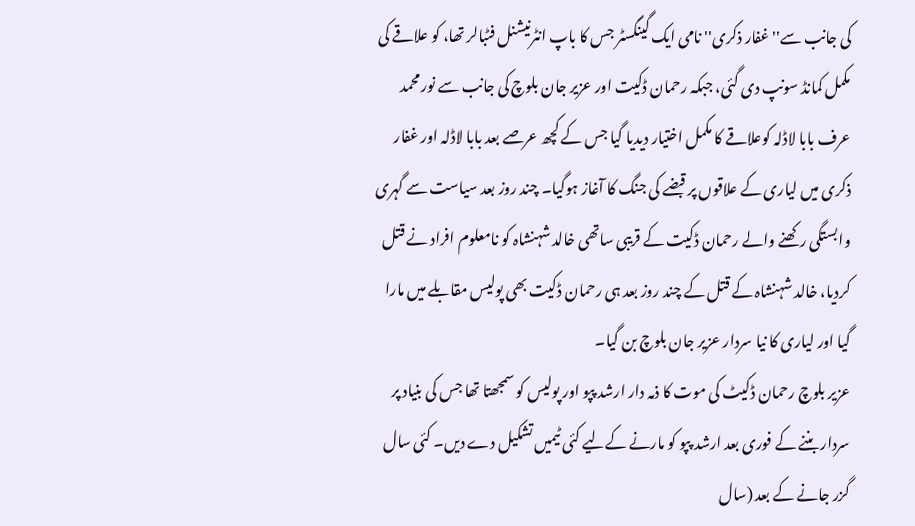کی جانب سے''غفار ذکری'' نامی ایک گینگسٹر جس کا باپ انٹرنیشنل فٹبالر تھا، کو علاقے کی مکمل کمانڈ سونپ دی گئی، جبکہ رحمان ڈکیت اور عزیر جان بلوچ کی جانب سے نور محمد عرف بابا لاڈلہ کوعلاقے کا مکمل اختیار دیدیا گیا جس کے کچھ عرصے بعد بابا لاڈلہ اور غفار ذکری میں لیاری کے علاقوں پر قبضے کی جنگ کا آغاز ہوگیا۔ چند روز بعد سیاست سے گہری وابستگی رکھنے والے رحمان ڈکیت کے قریبی ساتھی خالد شہنشاہ کو نامعلوم افراد نے قتل کردیا، خالد شہنشاہ کے قتل کے چند روز بعد ہی رحمان ڈکیت بھی پولیس مقابلے میں مارا گیا اور لیاری کا نیا سردار عزیر جان بلوچ بن گیا۔
عزیر بلوچ رحمان ڈکیٹ کی موت کا ذمہ دار ارشد پپو اور پولیس کو سمجھتا تھا جس کی بنیاد پر سردار بننے کے فوری بعد ارشد پپو کو مارنے کےلیے کئی ٹیمیں تشکیل دے دیں۔ کئی سال گزر جانے کے بعد (سال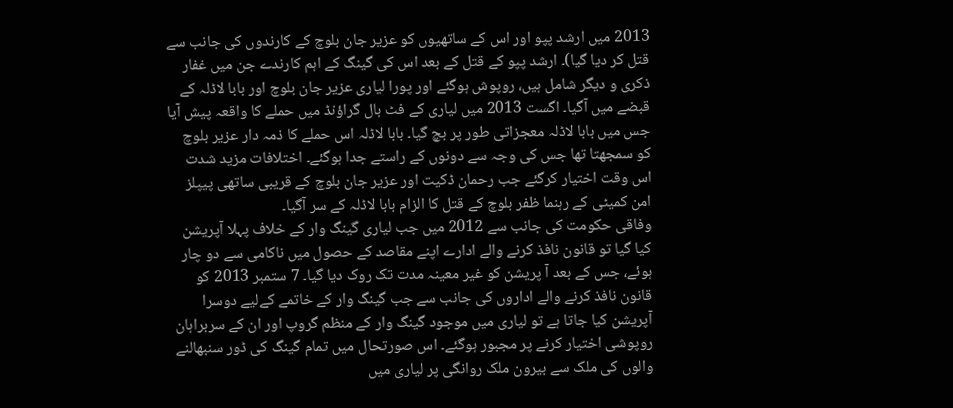2013 میں ارشد پپو اور اس کے ساتھیوں کو عزیر جان بلوچ کے کارندوں کی جانب سے قتل کر دیا گیا)۔ ارشد پپو کے قتل کے بعد اس کی گینگ کے اہم کارندے جن میں غفار ذکری و دیگر شامل ہیں، روپوش ہوگئے اور پورا لیاری عزیر جان بلوچ اور بابا لاڈلہ کے قبضے میں آگیا۔ اگست 2013 میں لیاری کے فٹ بال گراؤنڈ میں حملے کا واقعہ پیش آیا جس میں بابا لاڈلہ معجزاتی طور پر بچ گیا۔ بابا لاڈلہ اس حملے کا ذمہ دار عزیر بلوچ کو سمجھتا تھا جس کی وجہ سے دونوں کے راستے جدا ہوگئے۔ اختلافات مزید شدت اس وقت اختیار کرگئے جب رحمان ڈکیت اور عزیر جان بلوچ کے قریبی ساتھی پیپلز امن کمیٹی کے رہنما ظفر بلوچ کے قتل کا الزام بابا لاڈلہ کے سر آگیا۔
وفاقی حکومت کی جانب سے 2012 میں جب لیاری گینگ وار کے خلاف پہلا آپریشن کیا گیا تو قانون نافذ کرنے والے ادارے اپنے مقاصد کے حصول میں ناکامی سے دو چار ہوئے، جس کے بعد آ پریشن کو غیر معینہ مدت تک روک دیا گیا۔ 7 ستمبر 2013 کو قانون نافذ کرنے والے اداروں کی جانب سے جب گینگ وار کے خاتمے کےلیے دوسرا آپریشن کیا جاتا ہے تو لیاری میں موجود گینگ وار کے منظم گروپ اور ان کے سربراہان روپوشی اختیار کرنے پر مجبور ہوگئے۔ اس صورتحال میں تمام گینگ کی ڈور سنبھالنے والوں کی ملک سے بیرون ملک روانگی پر لیاری میں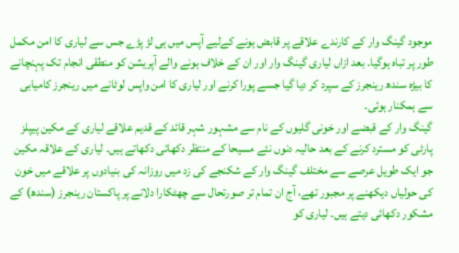موجود گینگ وار کے کارندے علاقے پر قابض ہونے کےلیے آپس میں ہی لڑ پڑے جس سے لیاری کا امن مکمل طور پر تباہ ہوگیا۔ بعد ازاں لیاری گینگ وار اور ان کے خلاف ہونے والے آپریشن کو منطقی انجام تک پہنچانے کا بیڑہ سندھ رینجرز کے سپرد کر دیا گیا جسے پورا کرنے اور لیاری کا امن واپس لوٹانے میں رینجرز کامیابی سے ہمکنار ہوئی۔
گینگ وار کے قبضے اور خونی گلیوں کے نام سے مشہور شہر قائد کے قدیم علاقے لیاری کے مکین پیپلز پارٹی کو مسترد کرنے کے بعد حالیہ دنوں نئے مسیحا کے منتظر دکھائی دکھاتے ہیں۔ لیاری کے علاقہ مکین جو ایک طویل عرصے سے مختلف گینگ وار کے شکنجے کی زد میں روزانہ کی بنیادوں پر علاقے میں خون کی حولیاں دیکھنے پر مجبور تھے، آج ان تمام تر صورتحال سے چھٹکارا دلانے پر پاکستان رینجرز (سندھ) کے مشکور دکھائی دیتے ہیں۔ لیاری کو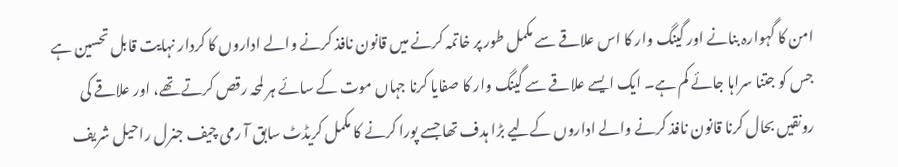امن کا گہوارہ بنانے اور گینگ وار کا اس علاقے سے مکمل طور پر خاتمہ کرنے میں قانون نافذ کرنے والے اداروں کا کردار نہایت قابل تحسین ہے جس کو جتنا سراہا جائے کم ہے۔ ایک ایسے علاقے سے گینگ وار کا صفایا کرنا جہاں موت کے سائے ہر لمحہ رقص کرتے تھے، اور علاقے کی رونقیں بحال کرنا قانون نافذ کرنے والے اداروں کےلیے بڑا ہدف تھا جسے پورا کرنے کا مکمل کریڈٹ سابق آ رمی چیف جنرل راحیل شریف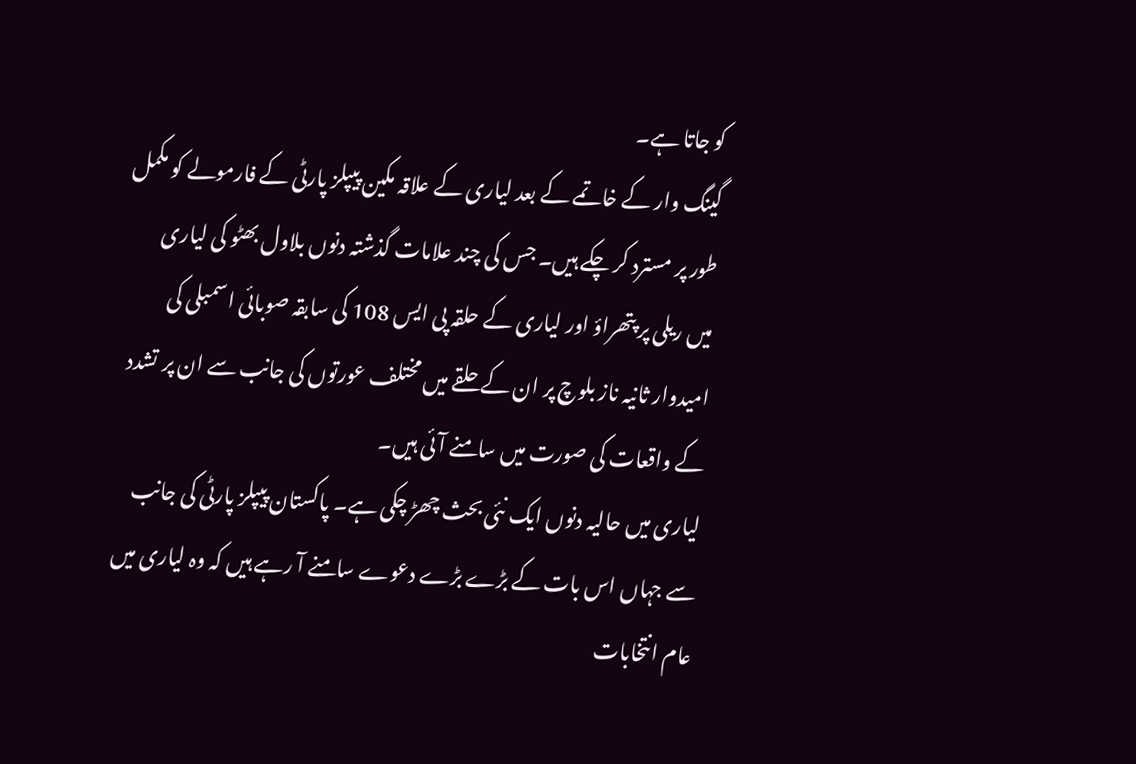کو جاتا ہے۔
گینگ وار کے خاتمے کے بعد لیاری کے علاقہ مکین پیپلز پارٹی کے فارمولے کو مکمل طور پر مسترد کر چکے ہیں۔ جس کی چند علامات گذشتہ دنوں بلاول بھٹو کی لیاری
میں ریلی پر پتھراؤ اور لیاری کے حلقہ پی ایس 108 کی سابقہ صوبائی اسمبلی کی امیدوار ثانیہ ناز بلوچ پر ان کے حلقے میں مختلف عورتوں کی جانب سے ان پر تشدد کے واقعات کی صورت میں سامنے آئی ہیں۔
لیاری میں حالیہ دنوں ایک نئی بحث چھڑ چکی ہے۔ پاکستان پیپلز پارٹی کی جانب سے جہاں اس بات کے بڑے بڑے دعوے سامنے آ رہے ہیں کہ وہ لیاری میں عام انتخابات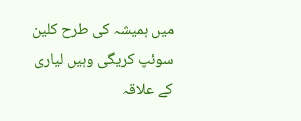میں ہمیشہ کی طرح کلین سوئپ کریگی وہیں لیاری کے علاقہ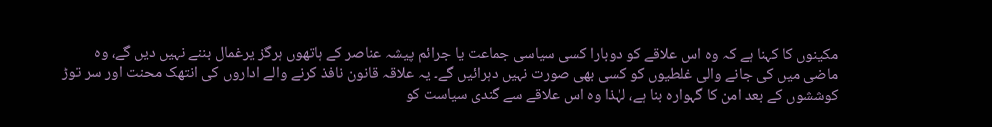مکینوں کا کہنا ہے کہ وہ اس علاقے کو دوبارا کسی سیاسی جماعت یا جرائم پیشہ عناصر کے ہاتھوں ہرگز یرغمال بننے نہیں دیں گے، وہ ماضی میں کی جانے والی غلطیوں کو کسی بھی صورت نہیں دہرائیں گے۔ یہ علاقہ قانون نافذ کرنے والے اداروں کی انتھک محنت اور سر توڑ کوششوں کے بعد امن کا گہوارہ بنا ہے، لہٰذا وہ اس علاقے سے گندی سیاست کو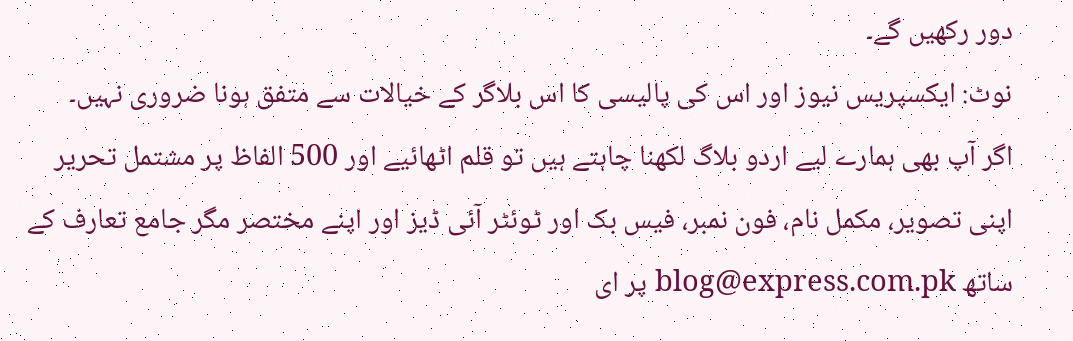دور رکھیں گے۔
نوٹ: ایکسپریس نیوز اور اس کی پالیسی کا اس بلاگر کے خیالات سے متفق ہونا ضروری نہیں۔
اگر آپ بھی ہمارے لیے اردو بلاگ لکھنا چاہتے ہیں تو قلم اٹھائیے اور 500 الفاظ پر مشتمل تحریر اپنی تصویر، مکمل نام، فون نمبر، فیس بک اور ٹوئٹر آئی ڈیز اور اپنے مختصر مگر جامع تعارف کے ساتھ blog@express.com.pk پر ای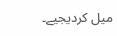میل کردیجیے۔